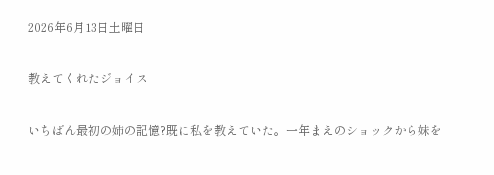2026年6月13日土曜日

教えてくれたジョイス

いちばん最初の姉の記憶?既に私を教えていた。一年まえのショックから妹を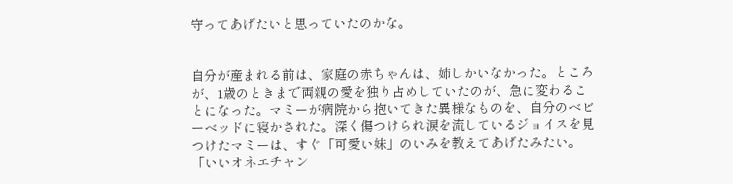守ってあげたいと思っていたのかな。


自分が産まれる前は、家庭の赤ちゃんは、姉しかいなかった。ところが、1歳のときまで両親の愛を独り占めしていたのが、急に変わることになった。マミーが病院から抱いてきた異様なものを、自分のベビーベッドに寝かされた。深く傷つけられ涙を流しているジョイスを見つけたマミーは、すぐ「可愛い妹」のいみを教えてあげたみたい。「いいオネエチャン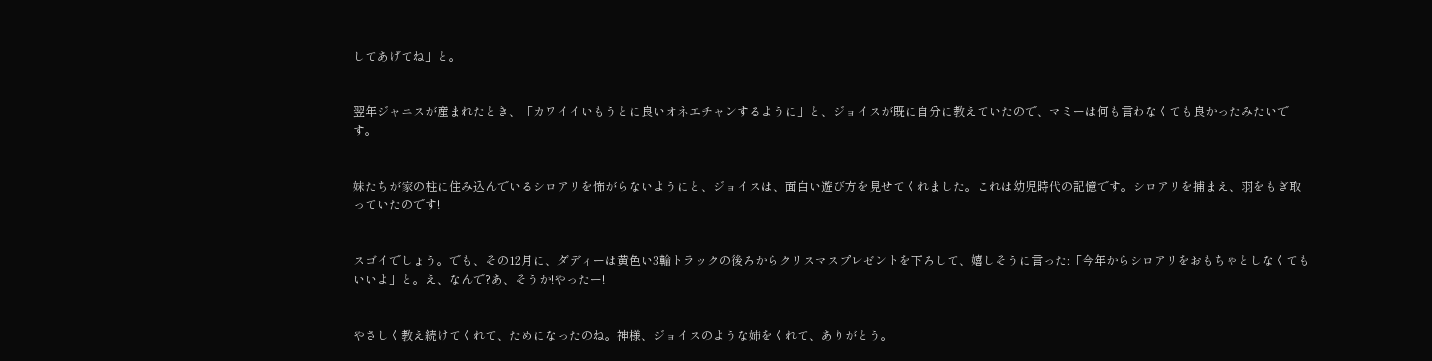してあげてね」と。


翌年ジャニスが産まれたとき、「カワイイいもうとに良いオネエチャンするように」と、ジョイスが既に自分に教えていたので、マミーは何も言わなくても良かったみたいです。


妹たちが家の柱に住み込んでいるシロアリを怖がらないようにと、ジョイスは、面白い遊び方を見せてくれました。これは幼児時代の記憶です。シロアリを捕まえ、羽をもぎ取っていたのです!


スゴイでしょう。でも、その12月に、ダディーは黄色い3輪トラックの後ろからクリスマスプレゼントを下ろして、嬉しそうに言った:「今年からシロアリをおもちゃとしなくてもいいよ」と。え、なんで?あ、そうか!やったー!


やさしく教え続けてくれて、ためになったのね。神様、ジョイスのような姉をくれて、ありがとう。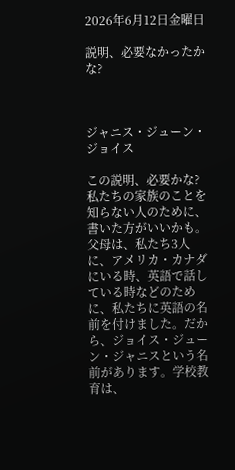2026年6月12日金曜日

説明、必要なかったかな?



ジャニス・ジューン・ジョイス

この説明、必要かな?私たちの家族のことを知らない人のために、書いた方がいいかも。父母は、私たち3人に、アメリカ・カナダにいる時、英語で話している時などのために、私たちに英語の名前を付けました。だから、ジョイス・ジューン・ジャニスという名前があります。学校教育は、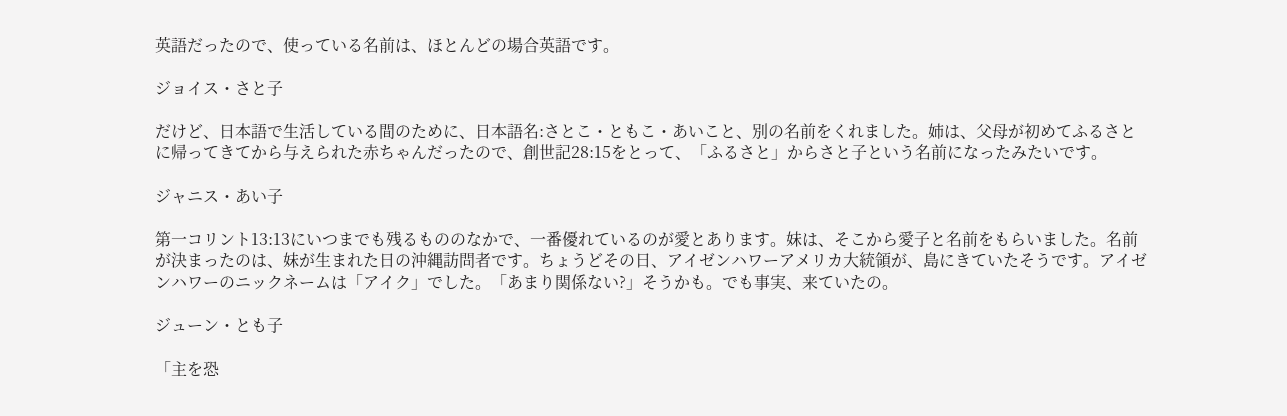英語だったので、使っている名前は、ほとんどの場合英語です。

ジョイス・さと子

だけど、日本語で生活している間のために、日本語名:さとこ・ともこ・あいこと、別の名前をくれました。姉は、父母が初めてふるさとに帰ってきてから与えられた赤ちゃんだったので、創世記28:15をとって、「ふるさと」からさと子という名前になったみたいです。

ジャニス・あい子

第一コリント13:13にいつまでも残るもののなかで、一番優れているのが愛とあります。妹は、そこから愛子と名前をもらいました。名前が決まったのは、妹が生まれた日の沖縄訪問者です。ちょうどその日、アイゼンハワーアメリカ大統領が、島にきていたそうです。アイゼンハワーのニックネームは「アイク」でした。「あまり関係ない?」そうかも。でも事実、来ていたの。

ジューン・とも子

「主を恐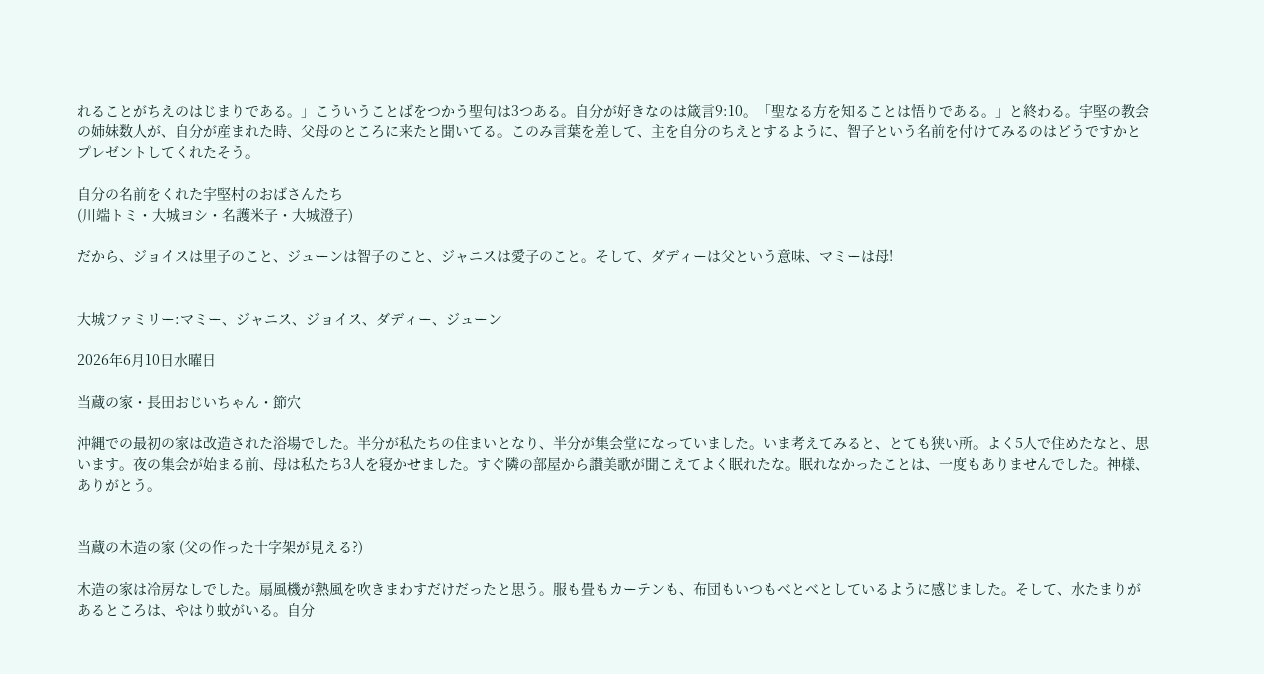れることがちえのはじまりである。」こういうことばをつかう聖句は3つある。自分が好きなのは箴言9:10。「聖なる方を知ることは悟りである。」と終わる。宇堅の教会の姉妹数人が、自分が産まれた時、父母のところに来たと聞いてる。このみ言葉を差して、主を自分のちえとするように、智子という名前を付けてみるのはどうですかとプレゼントしてくれたそう。

自分の名前をくれた宇堅村のおばさんたち
(川端トミ・大城ヨシ・名護米子・大城澄子)

だから、ジョイスは里子のこと、ジューンは智子のこと、ジャニスは愛子のこと。そして、ダディーは父という意味、マミーは母!


大城ファミリー:マミー、ジャニス、ジョイス、ダディー、ジューン

2026年6月10日水曜日

当蔵の家・長田おじいちゃん・節穴

沖縄での最初の家は改造された浴場でした。半分が私たちの住まいとなり、半分が集会堂になっていました。いま考えてみると、とても狭い所。よく5人で住めたなと、思います。夜の集会が始まる前、母は私たち3人を寝かせました。すぐ隣の部屋から讃美歌が聞こえてよく眠れたな。眠れなかったことは、一度もありませんでした。神様、ありがとう。


当蔵の木造の家 (父の作った十字架が見える?)

木造の家は冷房なしでした。扇風機が熱風を吹きまわすだけだったと思う。服も畳もカーテンも、布団もいつもべとべとしているように感じました。そして、水たまりがあるところは、やはり蚊がいる。自分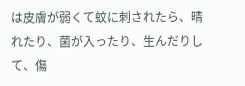は皮膚が弱くて蚊に刺されたら、晴れたり、菌が入ったり、生んだりして、傷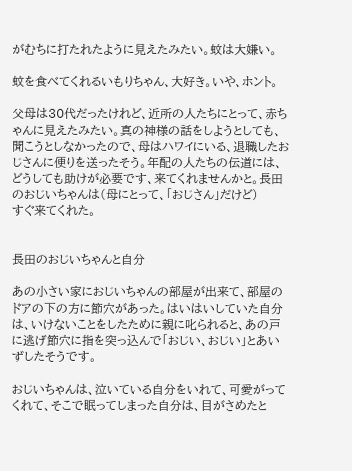がむちに打たれたように見えたみたい。蚊は大嫌い。

蚊を食べてくれるいもりちゃん、大好き。いや、ホント。

父母は30代だったけれど、近所の人たちにとって、赤ちゃんに見えたみたい。真の神様の話をしようとしても、聞こうとしなかったので、母はハワイにいる、退職したおじさんに便りを送ったそう。年配の人たちの伝道には、どうしても助けが必要です、来てくれませんかと。長田のおじいちゃんは(母にとって、「おじさん」だけど)
すぐ来てくれた。


長田のおじいちゃんと自分

あの小さい家におじいちゃんの部屋が出来て、部屋のドアの下の方に節穴があった。はいはいしていた自分は、いけないことをしたために親に叱られると、あの戸に逃げ節穴に指を突っ込んで「おじい、おじい」とあいずしたそうです。

おじいちゃんは、泣いている自分をいれて、可愛がってくれて、そこで眠ってしまった自分は、目がさめたと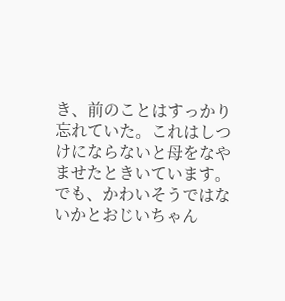き、前のことはすっかり忘れていた。これはしつけにならないと母をなやませたときいています。でも、かわいそうではないかとおじいちゃん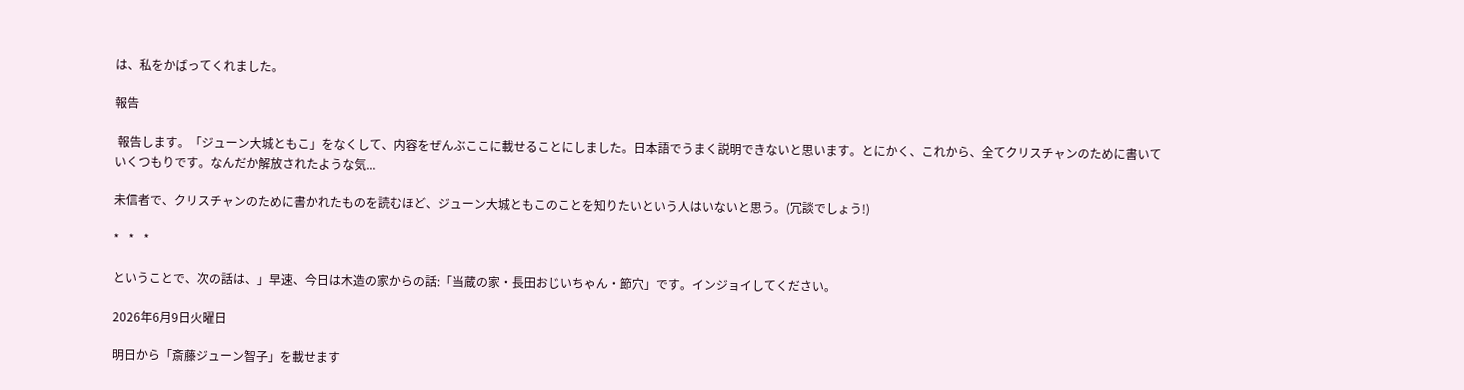は、私をかばってくれました。

報告

 報告します。「ジューン大城ともこ」をなくして、内容をぜんぶここに載せることにしました。日本語でうまく説明できないと思います。とにかく、これから、全てクリスチャンのために書いていくつもりです。なんだか解放されたような気...

未信者で、クリスチャンのために書かれたものを読むほど、ジューン大城ともこのことを知りたいという人はいないと思う。(冗談でしょう!)

*   *   *

ということで、次の話は、」早速、今日は木造の家からの話:「当蔵の家・長田おじいちゃん・節穴」です。インジョイしてください。

2026年6月9日火曜日

明日から「斎藤ジューン智子」を載せます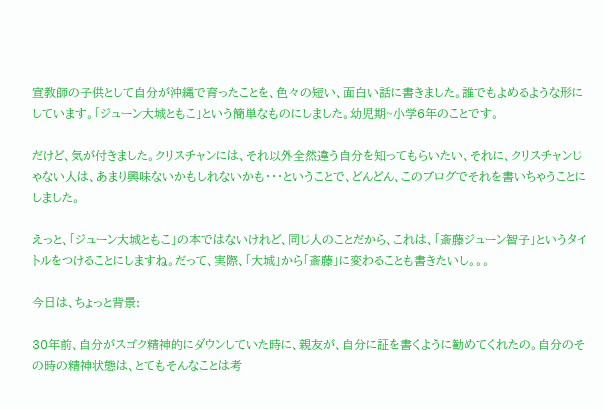宣教師の子供として自分が沖縄で育ったことを、色々の短い、面白い話に書きました。誰でもよめるような形にしています。「ジューン大城ともこ」という簡単なものにしました。幼児期~小学6年のことです。

だけど、気が付きました。クリスチャンには、それ以外全然違う自分を知ってもらいたい、それに、クリスチャンじゃない人は、あまり興味ないかもしれないかも・・・ということで、どんどん、このブログでそれを書いちゃうことにしました。

えっと、「ジューン大城ともこ」の本ではないけれど、同じ人のことだから、これは、「斎藤ジューン智子」というタイトルをつけることにしますね。だって、実際、「大城」から「斎藤」に変わることも書きたいし。。。

今日は、ちょっと背景:

30年前、自分がスゴク精神的にダウンしていた時に、親友が、自分に証を書くように勧めてくれたの。自分のその時の精神状態は、とてもそんなことは考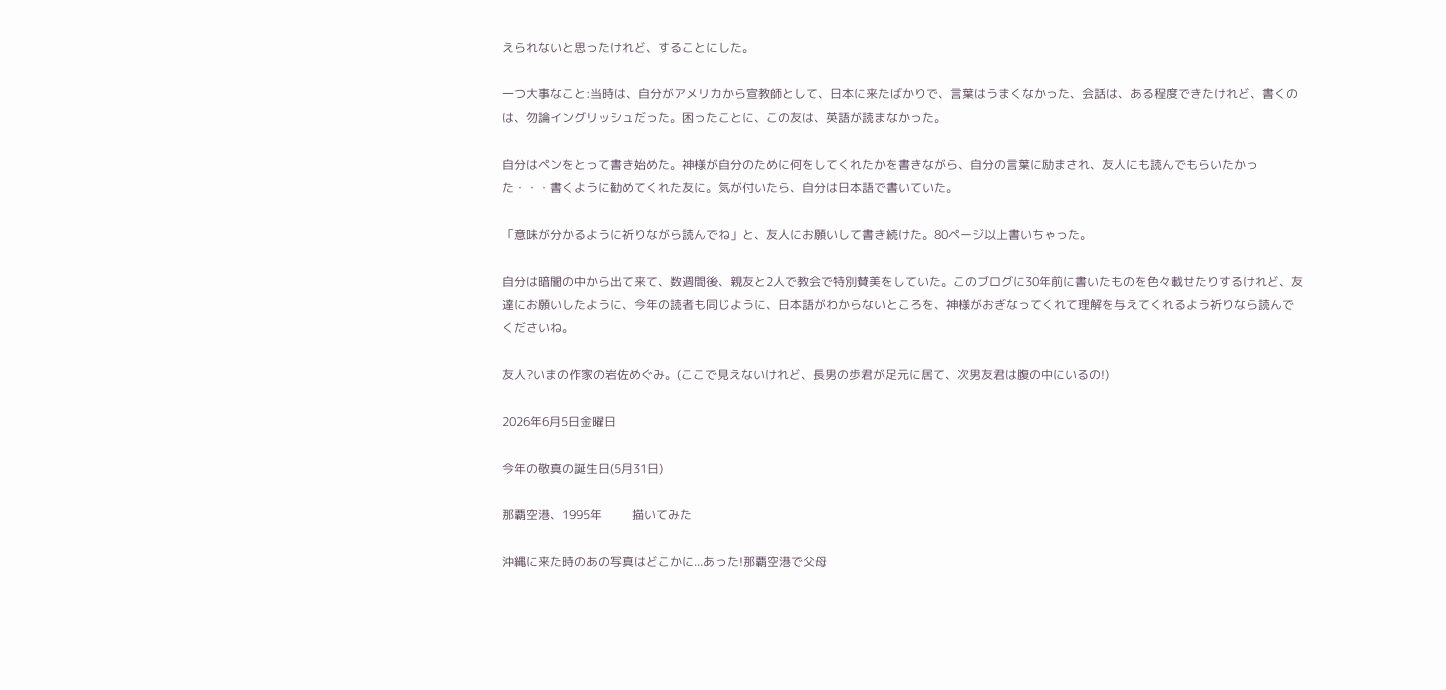えられないと思ったけれど、することにした。

一つ大事なこと:当時は、自分がアメリカから宣教師として、日本に来たばかりで、言葉はうまくなかった、会話は、ある程度できたけれど、書くのは、勿論イングリッシュだった。困ったことに、この友は、英語が読まなかった。

自分はペンをとって書き始めた。神様が自分のために何をしてくれたかを書きながら、自分の言葉に励まされ、友人にも読んでもらいたかった・・・書くように勧めてくれた友に。気が付いたら、自分は日本語で書いていた。

「意味が分かるように祈りながら読んでね」と、友人にお願いして書き続けた。80ページ以上書いちゃった。

自分は暗闇の中から出て来て、数週間後、親友と2人で教会で特別賛美をしていた。このブログに30年前に書いたものを色々載せたりするけれど、友達にお願いしたように、今年の読者も同じように、日本語がわからないところを、神様がおぎなってくれて理解を与えてくれるよう祈りなら読んでくださいね。

友人?いまの作家の岩佐めぐみ。(ここで見えないけれど、長男の歩君が足元に居て、次男友君は腹の中にいるの!)

2026年6月5日金曜日

今年の敬真の誕生日(5月31日)

那覇空港、1995年          描いてみた

沖縄に来た時のあの写真はどこかに...あった!那覇空港で父母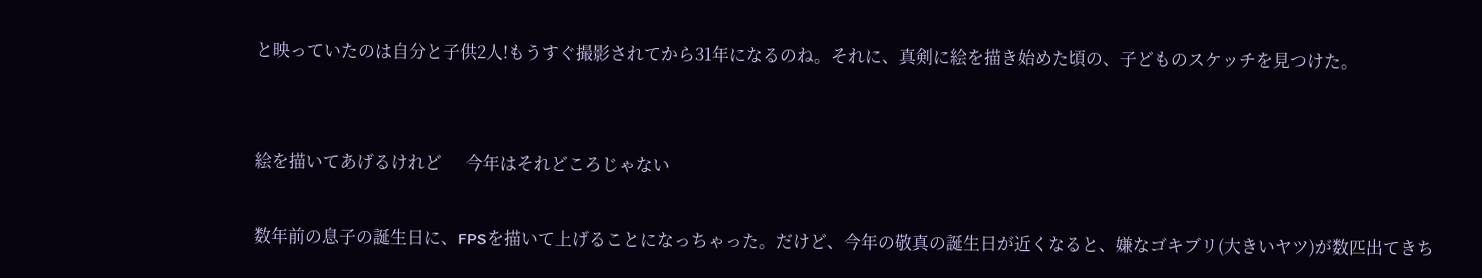と映っていたのは自分と子供2人!もうすぐ撮影されてから31年になるのね。それに、真剣に絵を描き始めた頃の、子どものスケッチを見つけた。


絵を描いてあげるけれど      今年はそれどころじゃない

数年前の息子の誕生日に、FPSを描いて上げることになっちゃった。だけど、今年の敬真の誕生日が近くなると、嫌なゴキブリ(大きいヤツ)が数匹出てきち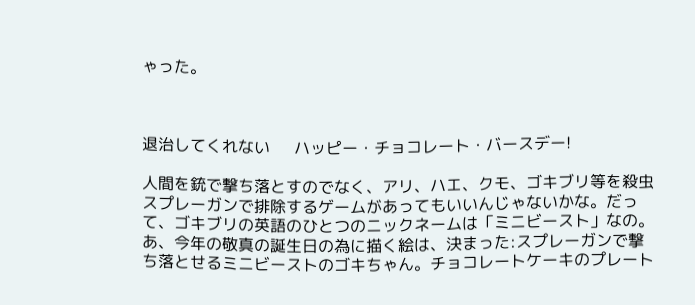ゃった。



退治してくれない      ハッピー・チョコレート・バースデー!

人間を銃で撃ち落とすのでなく、アリ、ハエ、クモ、ゴキブリ等を殺虫スプレーガンで排除するゲームがあってもいいんじゃないかな。だって、ゴキブリの英語のひとつのニックネームは「ミニビースト」なの。あ、今年の敬真の誕生日の為に描く絵は、決まった:スプレーガンで撃ち落とせるミニビーストのゴキちゃん。チョコレートケーキのプレート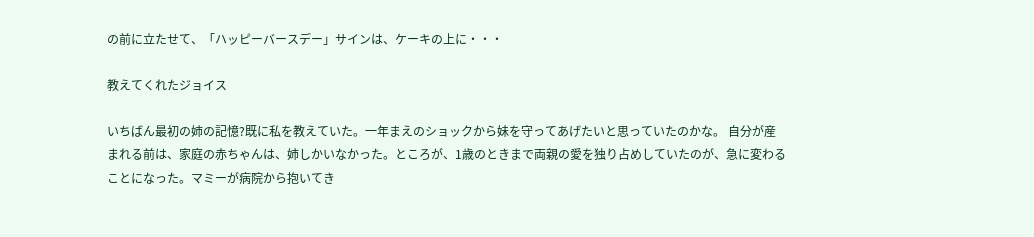の前に立たせて、「ハッピーバースデー」サインは、ケーキの上に・・・

教えてくれたジョイス

いちばん最初の姉の記憶?既に私を教えていた。一年まえのショックから妹を守ってあげたいと思っていたのかな。 自分が産まれる前は、家庭の赤ちゃんは、姉しかいなかった。ところが、1歳のときまで両親の愛を独り占めしていたのが、急に変わることになった。マミーが病院から抱いてき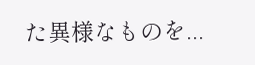た異様なものを...